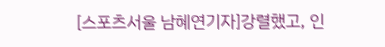[스포츠서울 남혜연기자]강렬했고, 인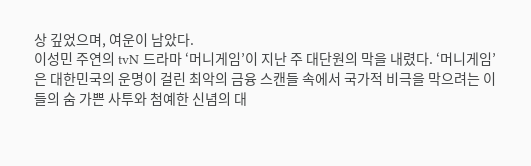상 깊었으며, 여운이 남았다.
이성민 주연의 tvN 드라마 ‘머니게임’이 지난 주 대단원의 막을 내렸다. ‘머니게임’은 대한민국의 운명이 걸린 최악의 금융 스캔들 속에서 국가적 비극을 막으려는 이들의 숨 가쁜 사투와 첨예한 신념의 대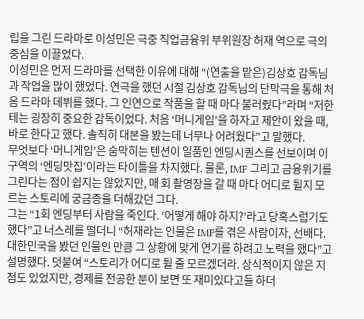립을 그린 드라마로 이성민은 극중 직업금융위 부위원장 허재 역으로 극의 중심을 이끌었다.
이성민은 먼저 드라마를 선택한 이유에 대해 “(연출을 맡은)김상호 감독님과 작업을 많이 했었다. 연극을 했던 시절 김상호 감독님의 단막극을 통해 처음 드라마 데뷔를 했다. 그 인연으로 작품을 할 때 마다 불러줬다”라며 “저한테는 굉장히 중요한 감독이었다. 처음 ‘머니게임’을 하자고 제안이 왔을 때, 바로 한다고 했다. 솔직히 대본을 봤는데 너무나 어려웠다”고 말했다.
무엇보다 ‘머니게임’은 숨막히는 텐션이 일품인 엔딩시퀀스를 선보이며 이 구역의 ‘엔딩맛집’이라는 타이틀을 차지했다. 물론, IMF 그리고 금융위기를 그린다는 점이 쉽지는 않았지만, 매 회 촬영장을 갈 때 마다 어디로 튈지 모르는 스토리에 궁금증을 더해갔던 그다.
그는 “1회 엔딩부터 사람을 죽인다. ‘어떻게 해야 하지?’라고 당혹스럽기도 했다”고 너스레를 떨더니 “허재라는 인물은 IMF를 겪은 사람이자, 선배다. 대한민국을 봤던 인물인 만큼 그 상황에 맞게 연기를 하려고 노력을 했다”고 설명했다. 덧붙여 “스토리가 어디로 튈 줄 모르겠더라. 상식적이지 않은 지점도 있었지만, 경제를 전공한 분이 보면 또 재미있다고들 하더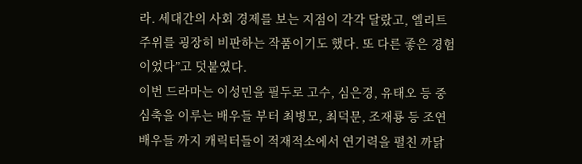라. 세대간의 사회 경제를 보는 지점이 각각 달랐고, 엘리트 주위를 굉장히 비판하는 작품이기도 했다. 또 다른 좋은 경험이었다”고 덧붙였다.
이번 드라마는 이성민을 필두로 고수, 심은경, 유태오 등 중심축을 이루는 배우들 부터 최병모, 최덕문, 조재룡 등 조연 배우들 까지 캐릭터들이 적재적소에서 연기력을 펼친 까닭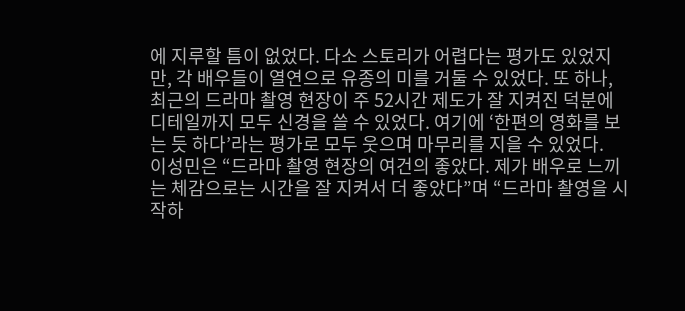에 지루할 틈이 없었다. 다소 스토리가 어렵다는 평가도 있었지만, 각 배우들이 열연으로 유종의 미를 거둘 수 있었다. 또 하나, 최근의 드라마 촬영 현장이 주 52시간 제도가 잘 지켜진 덕분에 디테일까지 모두 신경을 쓸 수 있었다. 여기에 ‘한편의 영화를 보는 듯 하다’라는 평가로 모두 웃으며 마무리를 지을 수 있었다.
이성민은 “드라마 촬영 현장의 여건의 좋았다. 제가 배우로 느끼는 체감으로는 시간을 잘 지켜서 더 좋았다”며 “드라마 촬영을 시작하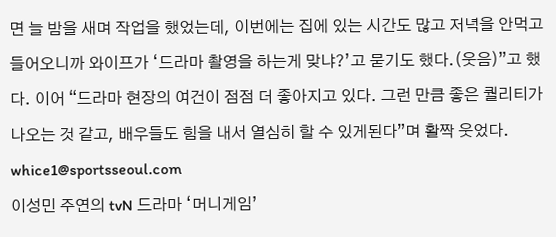면 늘 밤을 새며 작업을 했었는데, 이번에는 집에 있는 시간도 많고 저녁을 안먹고 들어오니까 와이프가 ‘드라마 촬영을 하는게 맞냐?’고 묻기도 했다.(웃음)”고 했다. 이어 “드라마 현장의 여건이 점점 더 좋아지고 있다. 그런 만큼 좋은 퀄리티가 나오는 것 같고, 배우들도 힘을 내서 열심히 할 수 있게된다”며 활짝 웃었다.
whice1@sportsseoul.com
이성민 주연의 tvN 드라마 ‘머니게임’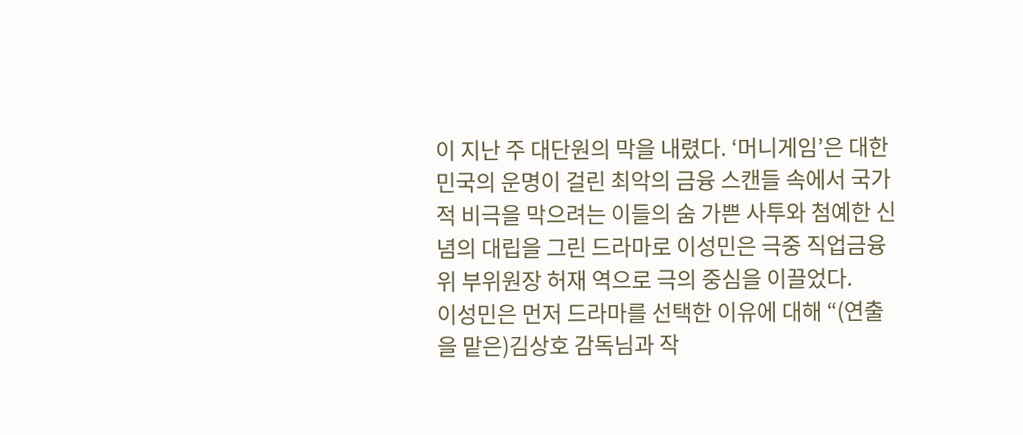이 지난 주 대단원의 막을 내렸다. ‘머니게임’은 대한민국의 운명이 걸린 최악의 금융 스캔들 속에서 국가적 비극을 막으려는 이들의 숨 가쁜 사투와 첨예한 신념의 대립을 그린 드라마로 이성민은 극중 직업금융위 부위원장 허재 역으로 극의 중심을 이끌었다.
이성민은 먼저 드라마를 선택한 이유에 대해 “(연출을 맡은)김상호 감독님과 작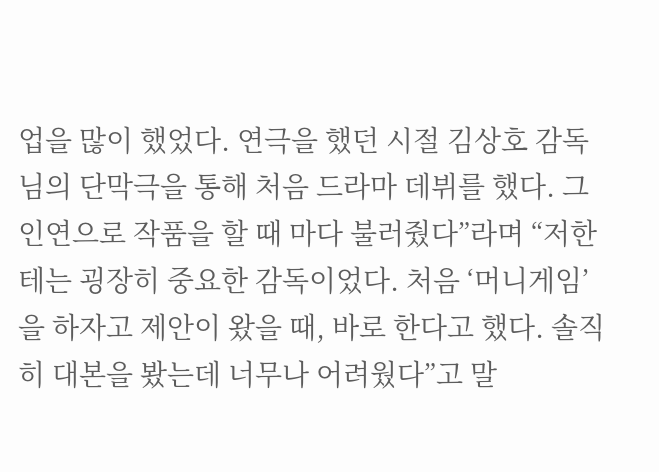업을 많이 했었다. 연극을 했던 시절 김상호 감독님의 단막극을 통해 처음 드라마 데뷔를 했다. 그 인연으로 작품을 할 때 마다 불러줬다”라며 “저한테는 굉장히 중요한 감독이었다. 처음 ‘머니게임’을 하자고 제안이 왔을 때, 바로 한다고 했다. 솔직히 대본을 봤는데 너무나 어려웠다”고 말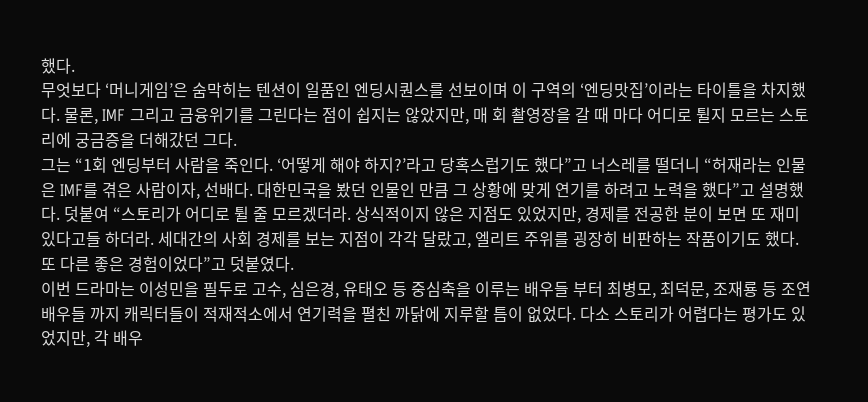했다.
무엇보다 ‘머니게임’은 숨막히는 텐션이 일품인 엔딩시퀀스를 선보이며 이 구역의 ‘엔딩맛집’이라는 타이틀을 차지했다. 물론, IMF 그리고 금융위기를 그린다는 점이 쉽지는 않았지만, 매 회 촬영장을 갈 때 마다 어디로 튈지 모르는 스토리에 궁금증을 더해갔던 그다.
그는 “1회 엔딩부터 사람을 죽인다. ‘어떻게 해야 하지?’라고 당혹스럽기도 했다”고 너스레를 떨더니 “허재라는 인물은 IMF를 겪은 사람이자, 선배다. 대한민국을 봤던 인물인 만큼 그 상황에 맞게 연기를 하려고 노력을 했다”고 설명했다. 덧붙여 “스토리가 어디로 튈 줄 모르겠더라. 상식적이지 않은 지점도 있었지만, 경제를 전공한 분이 보면 또 재미있다고들 하더라. 세대간의 사회 경제를 보는 지점이 각각 달랐고, 엘리트 주위를 굉장히 비판하는 작품이기도 했다. 또 다른 좋은 경험이었다”고 덧붙였다.
이번 드라마는 이성민을 필두로 고수, 심은경, 유태오 등 중심축을 이루는 배우들 부터 최병모, 최덕문, 조재룡 등 조연 배우들 까지 캐릭터들이 적재적소에서 연기력을 펼친 까닭에 지루할 틈이 없었다. 다소 스토리가 어렵다는 평가도 있었지만, 각 배우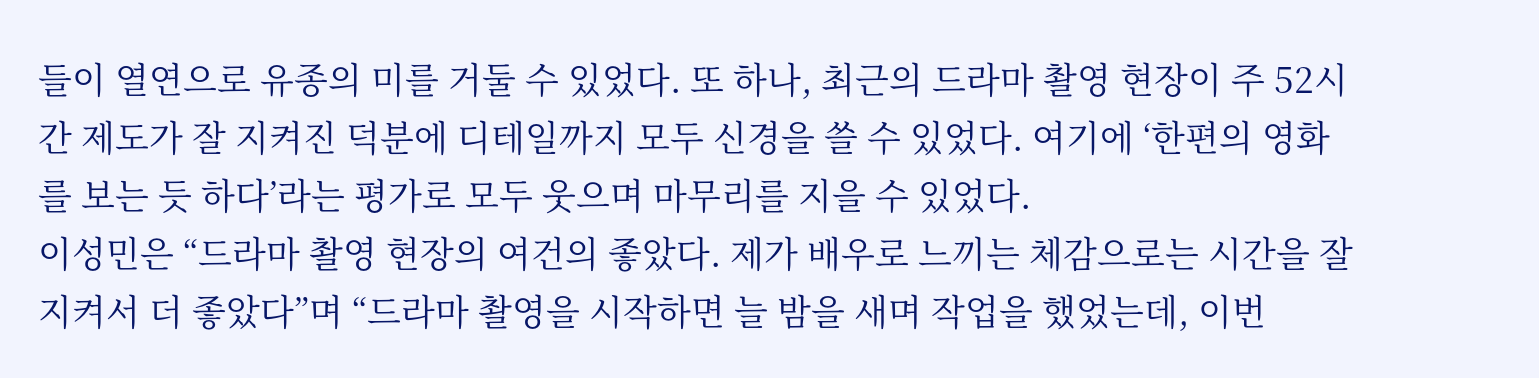들이 열연으로 유종의 미를 거둘 수 있었다. 또 하나, 최근의 드라마 촬영 현장이 주 52시간 제도가 잘 지켜진 덕분에 디테일까지 모두 신경을 쓸 수 있었다. 여기에 ‘한편의 영화를 보는 듯 하다’라는 평가로 모두 웃으며 마무리를 지을 수 있었다.
이성민은 “드라마 촬영 현장의 여건의 좋았다. 제가 배우로 느끼는 체감으로는 시간을 잘 지켜서 더 좋았다”며 “드라마 촬영을 시작하면 늘 밤을 새며 작업을 했었는데, 이번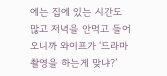에는 집에 있는 시간도 많고 저녁을 안먹고 들어오니까 와이프가 ‘드라마 촬영을 하는게 맞냐?’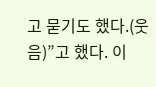고 묻기도 했다.(웃음)”고 했다. 이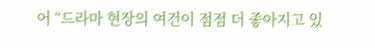어 “드라마 현장의 여건이 점점 더 좋아지고 있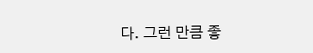다. 그런 만큼 좋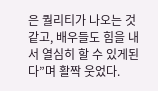은 퀄리티가 나오는 것 같고, 배우들도 힘을 내서 열심히 할 수 있게된다”며 활짝 웃었다.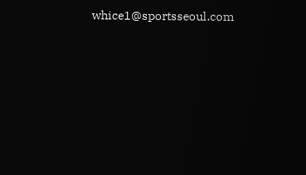whice1@sportsseoul.com